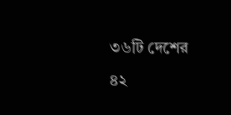৩৬টি দেশের ৪২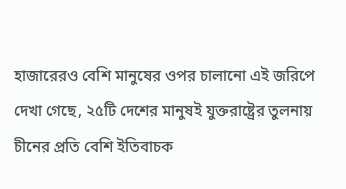হাজারেরও বেশি মানুষের ওপর চালানো এই জরিপে দেখা গেছে, ২৫টি দেশের মানুষই যুক্তরাষ্ট্রের তুলনায় চীনের প্রতি বেশি ইতিবাচক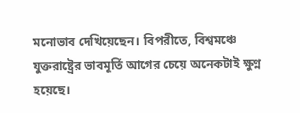মনোভাব দেখিয়েছেন। বিপরীতে, বিশ্বমঞ্চে যুক্তরাষ্ট্রের ভাবমূর্তি আগের চেয়ে অনেকটাই ক্ষুণ্ন হয়েছে।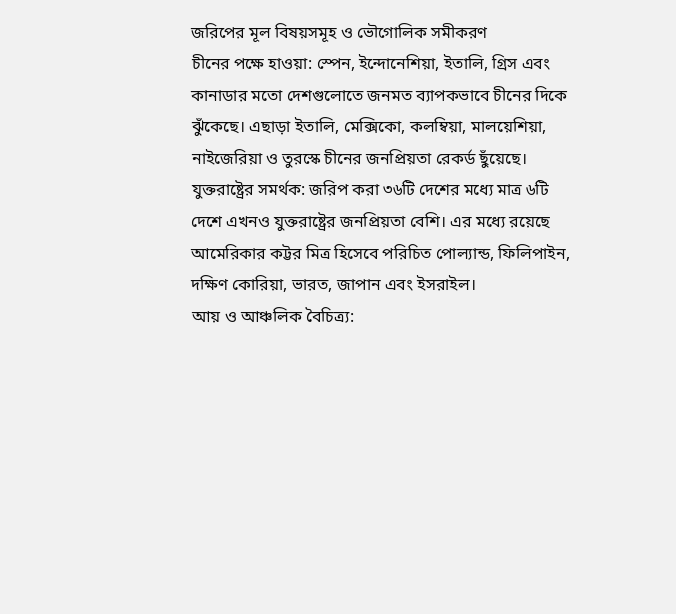জরিপের মূল বিষয়সমূহ ও ভৌগোলিক সমীকরণ
চীনের পক্ষে হাওয়া: স্পেন, ইন্দোনেশিয়া, ইতালি, গ্রিস এবং কানাডার মতো দেশগুলোতে জনমত ব্যাপকভাবে চীনের দিকে ঝুঁকেছে। এছাড়া ইতালি, মেক্সিকো, কলম্বিয়া, মালয়েশিয়া, নাইজেরিয়া ও তুরস্কে চীনের জনপ্রিয়তা রেকর্ড ছুঁয়েছে।
যুক্তরাষ্ট্রের সমর্থক: জরিপ করা ৩৬টি দেশের মধ্যে মাত্র ৬টি দেশে এখনও যুক্তরাষ্ট্রের জনপ্রিয়তা বেশি। এর মধ্যে রয়েছে আমেরিকার কট্টর মিত্র হিসেবে পরিচিত পোল্যান্ড, ফিলিপাইন, দক্ষিণ কোরিয়া, ভারত, জাপান এবং ইসরাইল।
আয় ও আঞ্চলিক বৈচিত্র্য: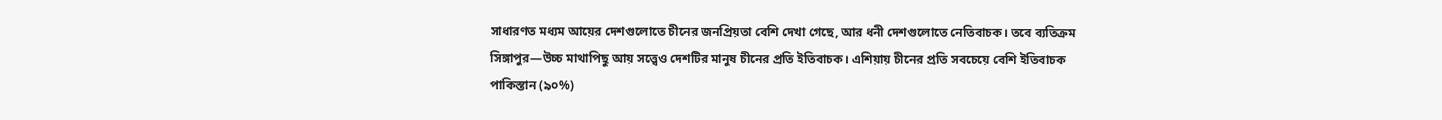সাধারণত মধ্যম আয়ের দেশগুলোতে চীনের জনপ্রিয়তা বেশি দেখা গেছে, আর ধনী দেশগুলোতে নেতিবাচক। তবে ব্যতিক্রম সিঙ্গাপুর—উচ্চ মাথাপিছু আয় সত্ত্বেও দেশটির মানুষ চীনের প্রতি ইতিবাচক। এশিয়ায় চীনের প্রতি সবচেয়ে বেশি ইতিবাচক পাকিস্তান (৯০%)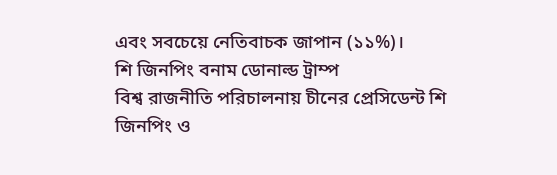এবং সবচেয়ে নেতিবাচক জাপান (১১%)।
শি জিনপিং বনাম ডোনাল্ড ট্রাম্প
বিশ্ব রাজনীতি পরিচালনায় চীনের প্রেসিডেন্ট শি জিনপিং ও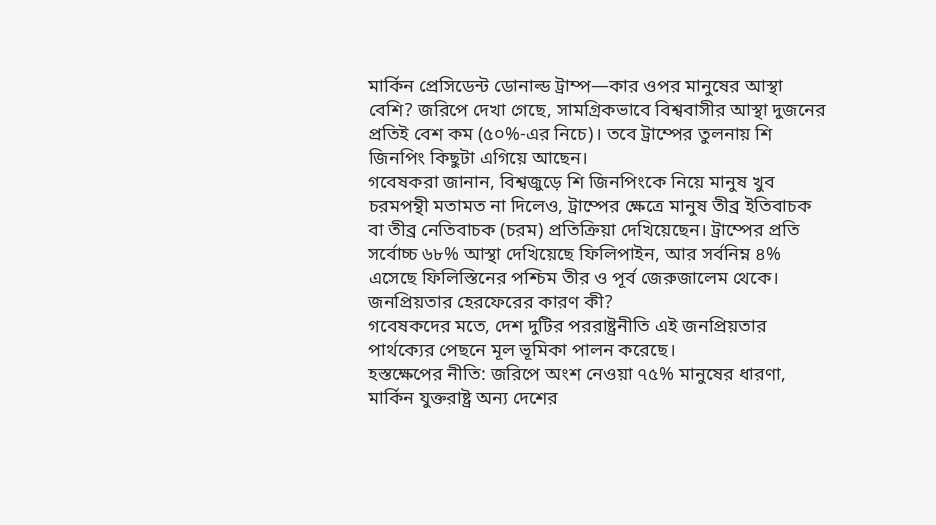মার্কিন প্রেসিডেন্ট ডোনাল্ড ট্রাম্প—কার ওপর মানুষের আস্থা বেশি? জরিপে দেখা গেছে, সামগ্রিকভাবে বিশ্ববাসীর আস্থা দুজনের প্রতিই বেশ কম (৫০%-এর নিচে)। তবে ট্রাম্পের তুলনায় শি জিনপিং কিছুটা এগিয়ে আছেন।
গবেষকরা জানান, বিশ্বজুড়ে শি জিনপিংকে নিয়ে মানুষ খুব চরমপন্থী মতামত না দিলেও, ট্রাম্পের ক্ষেত্রে মানুষ তীব্র ইতিবাচক বা তীব্র নেতিবাচক (চরম) প্রতিক্রিয়া দেখিয়েছেন। ট্রাম্পের প্রতি সর্বোচ্চ ৬৮% আস্থা দেখিয়েছে ফিলিপাইন, আর সর্বনিম্ন ৪% এসেছে ফিলিস্তিনের পশ্চিম তীর ও পূর্ব জেরুজালেম থেকে।
জনপ্রিয়তার হেরফেরের কারণ কী?
গবেষকদের মতে, দেশ দুটির পররাষ্ট্রনীতি এই জনপ্রিয়তার পার্থক্যের পেছনে মূল ভূমিকা পালন করেছে।
হস্তক্ষেপের নীতি: জরিপে অংশ নেওয়া ৭৫% মানুষের ধারণা, মার্কিন যুক্তরাষ্ট্র অন্য দেশের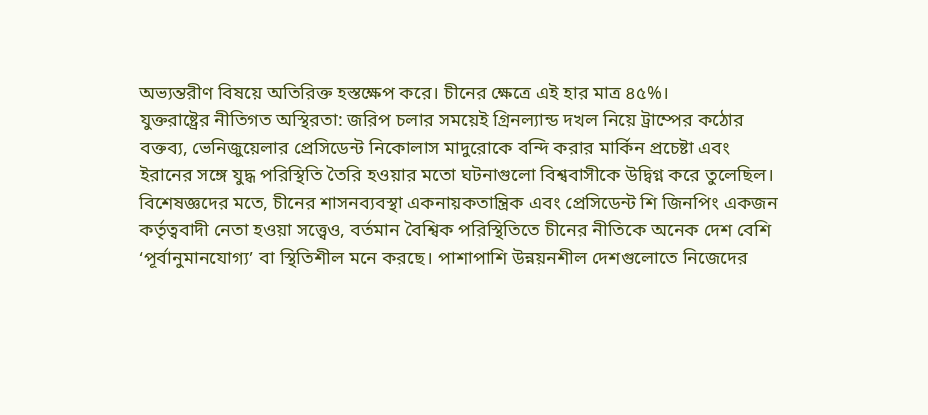অভ্যন্তরীণ বিষয়ে অতিরিক্ত হস্তক্ষেপ করে। চীনের ক্ষেত্রে এই হার মাত্র ৪৫%।
যুক্তরাষ্ট্রের নীতিগত অস্থিরতা: জরিপ চলার সময়েই গ্রিনল্যান্ড দখল নিয়ে ট্রাম্পের কঠোর বক্তব্য, ভেনিজুয়েলার প্রেসিডেন্ট নিকোলাস মাদুরোকে বন্দি করার মার্কিন প্রচেষ্টা এবং ইরানের সঙ্গে যুদ্ধ পরিস্থিতি তৈরি হওয়ার মতো ঘটনাগুলো বিশ্ববাসীকে উদ্বিগ্ন করে তুলেছিল।
বিশেষজ্ঞদের মতে, চীনের শাসনব্যবস্থা একনায়কতান্ত্রিক এবং প্রেসিডেন্ট শি জিনপিং একজন কর্তৃত্ববাদী নেতা হওয়া সত্ত্বেও, বর্তমান বৈশ্বিক পরিস্থিতিতে চীনের নীতিকে অনেক দেশ বেশি ‘পূর্বানুমানযোগ্য’ বা স্থিতিশীল মনে করছে। পাশাপাশি উন্নয়নশীল দেশগুলোতে নিজেদের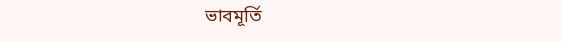ভাবমূর্তি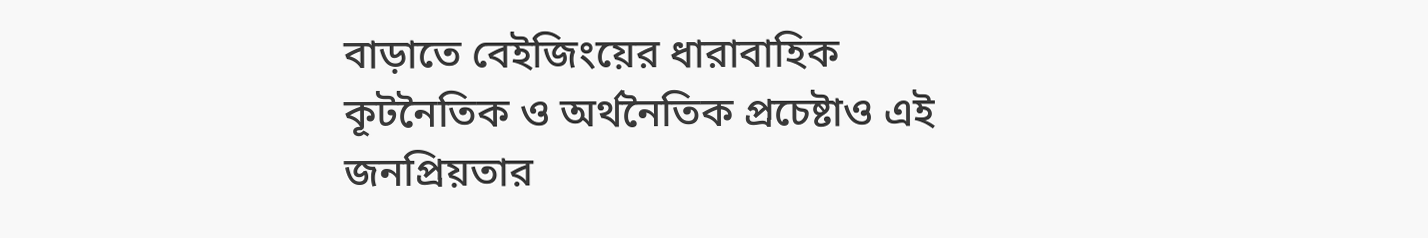বাড়াতে বেইজিংয়ের ধারাবাহিক কূটনৈতিক ও অর্থনৈতিক প্রচেষ্টাও এই জনপ্রিয়তার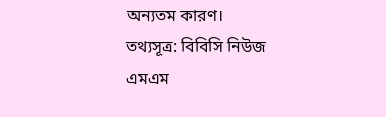অন্যতম কারণ।
তথ্যসূত্র: বিবিসি নিউজ
এমএম